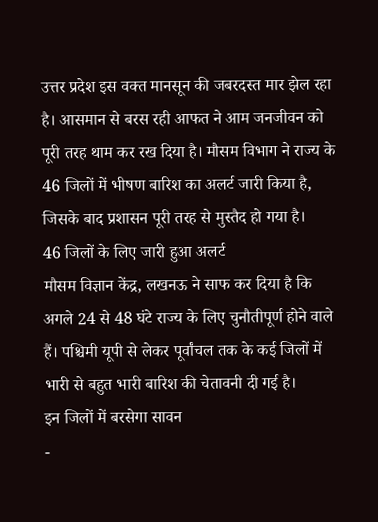उत्तर प्रदेश इस वक्त मानसून की जबरदस्त मार झेल रहा है। आसमान से बरस रही आफत ने आम जनजीवन को पूरी तरह थाम कर रख दिया है। मौसम विभाग ने राज्य के 46 जिलों में भीषण बारिश का अलर्ट जारी किया है, जिसके बाद प्रशासन पूरी तरह से मुस्तैद हो गया है।
46 जिलों के लिए जारी हुआ अलर्ट
मौसम विज्ञान केंद्र, लखनऊ ने साफ कर दिया है कि अगले 24 से 48 घंटे राज्य के लिए चुनौतीपूर्ण होने वाले हैं। पश्चिमी यूपी से लेकर पूर्वांचल तक के कई जिलों में भारी से बहुत भारी बारिश की चेतावनी दी गई है।
इन जिलों में बरसेगा सावन
-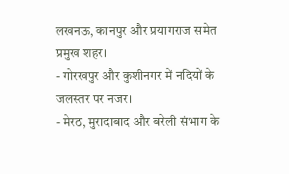लखनऊ, कानपुर और प्रयागराज समेत प्रमुख शहर।
- गोरखपुर और कुशीनगर में नदियों के जलस्तर पर नजर।
- मेरठ, मुरादाबाद और बरेली संभाग के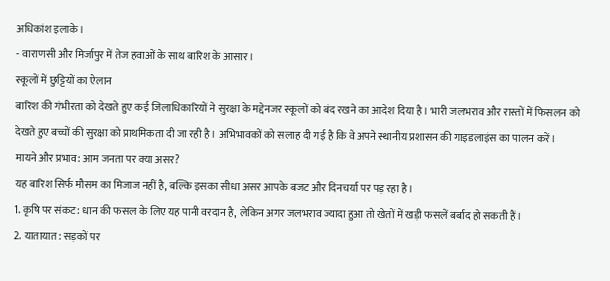अधिकांश इलाके।
- वाराणसी और मिर्जापुर में तेज हवाओं के साथ बारिश के आसार।
स्कूलों में छुट्टियों का ऐलान
बारिश की गंभीरता को देखते हुए कई जिलाधिकारियों ने सुरक्षा के मद्देनजर स्कूलों को बंद रखने का आदेश दिया है। भारी जलभराव और रास्तों में फिसलन को देखते हुए बच्चों की सुरक्षा को प्राथमिकता दी जा रही है। अभिभावकों को सलाह दी गई है कि वे अपने स्थानीय प्रशासन की गाइडलाइंस का पालन करें।
मायने और प्रभाव: आम जनता पर क्या असर?
यह बारिश सिर्फ मौसम का मिजाज नहीं है, बल्कि इसका सीधा असर आपके बजट और दिनचर्या पर पड़ रहा है।
1. कृषि पर संकट: धान की फसल के लिए यह पानी वरदान है, लेकिन अगर जलभराव ज्यादा हुआ तो खेतों में खड़ी फसलें बर्बाद हो सकती हैं।
2. यातायात: सड़कों पर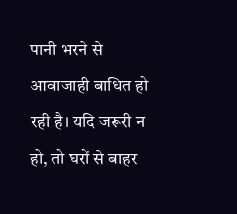पानी भरने से आवाजाही बाधित हो रही है। यदि जरूरी न हो, तो घरों से बाहर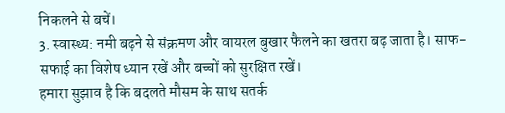निकलने से बचें।
3. स्वास्थ्य: नमी बढ़ने से संक्रमण और वायरल बुखार फैलने का खतरा बढ़ जाता है। साफ-सफाई का विशेष ध्यान रखें और बच्चों को सुरक्षित रखें।
हमारा सुझाव है कि बदलते मौसम के साथ सतर्क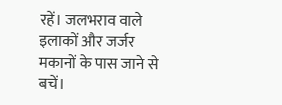रहें। जलभराव वाले इलाकों और जर्जर मकानों के पास जाने से बचें।